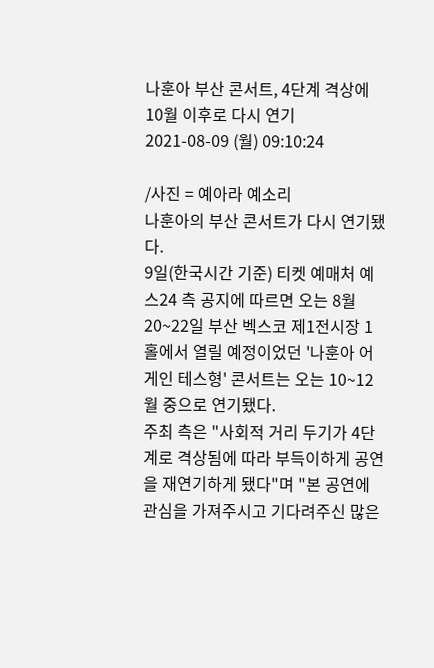나훈아 부산 콘서트, 4단계 격상에 10월 이후로 다시 연기
2021-08-09 (월) 09:10:24

/사진 = 예아라 예소리
나훈아의 부산 콘서트가 다시 연기됐다.
9일(한국시간 기준) 티켓 예매처 예스24 측 공지에 따르면 오는 8월 20~22일 부산 벡스코 제1전시장 1홀에서 열릴 예정이었던 '나훈아 어게인 테스형' 콘서트는 오는 10~12월 중으로 연기됐다.
주최 측은 "사회적 거리 두기가 4단계로 격상됨에 따라 부득이하게 공연을 재연기하게 됐다"며 "본 공연에 관심을 가져주시고 기다려주신 많은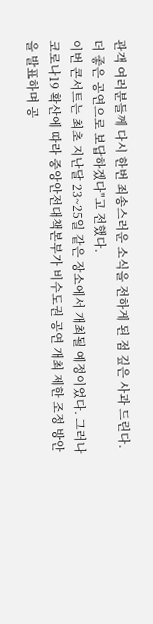관객 여러분들께 다시 한번 죄송스러운 소식을 전하게 된 점 깊은 사과 드린다. 더 좋은 공연으로 보답하겠다"고 전했다.
이번 콘서트는 최초 지난달 23~25일 같은 장소에서 개최될 예정이었다. 그러나 코로나19 확산에 따라 중앙안전대책본부가 비수도권 공연 개최 제한 조정 방안을 발표하며 공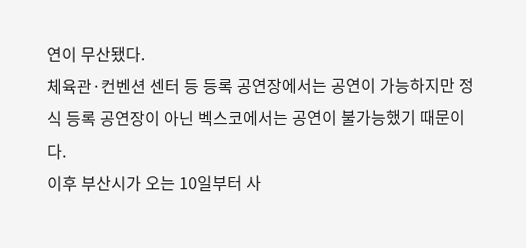연이 무산됐다.
체육관·컨벤션 센터 등 등록 공연장에서는 공연이 가능하지만 정식 등록 공연장이 아닌 벡스코에서는 공연이 불가능했기 때문이다.
이후 부산시가 오는 10일부터 사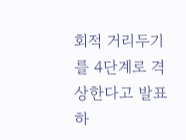회적 거리두기를 4단계로 격상한다고 발표하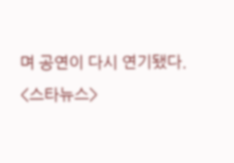며 공연이 다시 연기됐다.
<스타뉴스>